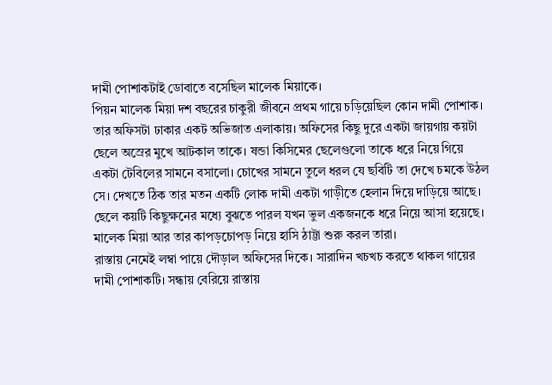দামী পোশাকটাই ডোবাতে বসেছিল মালেক মিয়াকে।
পিয়ন মালেক মিয়া দশ বছরের চাকুরী জীবনে প্রথম গায়ে চড়িয়েছিল কোন দামী পোশাক।
তার অফিসটা ঢাকার একট অভিজাত এলাকায়। অফিসের কিছু দুরে একটা জায়গায় কয়টা ছেলে অস্রের মুখে আটকাল তাকে। ষন্ডা কিসিমের ছেলেগুলো তাকে ধরে নিয়ে গিয়ে একটা টেবিলের সামনে বসালো। চোখের সামনে তুলে ধরল যে ছবিটি তা দেখে চমকে উঠল সে। দেখতে ঠিক তার মতন একটি লোক দামী একটা গাড়ীতে হেলান দিয়ে দাড়িয়ে আছে।
ছেলে কয়টি কিছুক্ষনের মধ্যে বুঝতে পারল যখন ভুল একজনকে ধরে নিয়ে আসা হয়েছে। মালেক মিয়া আর তার কাপড়চোপড় নিয়ে হাসি ঠাট্টা শুরু করল তারা।
রাস্তায় নেমেই লম্বা পায়ে দৌড়াল অফিসের দিকে। সারাদিন খচখচ করতে থাকল গায়ের দামী পোশাকটি। সন্ধায় বেরিয়ে রাস্তায়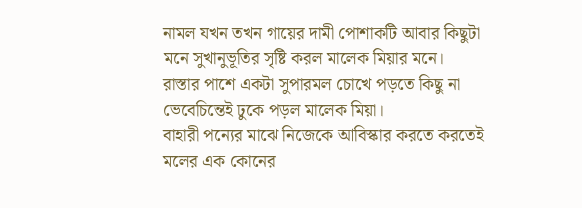নামল যখন তখন গায়ের দামী পোশাকটি আবার কিছুটা মনে সুখানুভূতির সৃষ্টি করল মালেক মিয়ার মনে।
রাস্তার পাশে একটা সুপারমল চোখে পড়তে কিছু না ভেবেচিন্তেই ঢুকে পড়ল মালেক মিয়া।
বাহারী পন্যের মাঝে নিজেকে আবিস্কার করতে করতেই মলের এক কোনের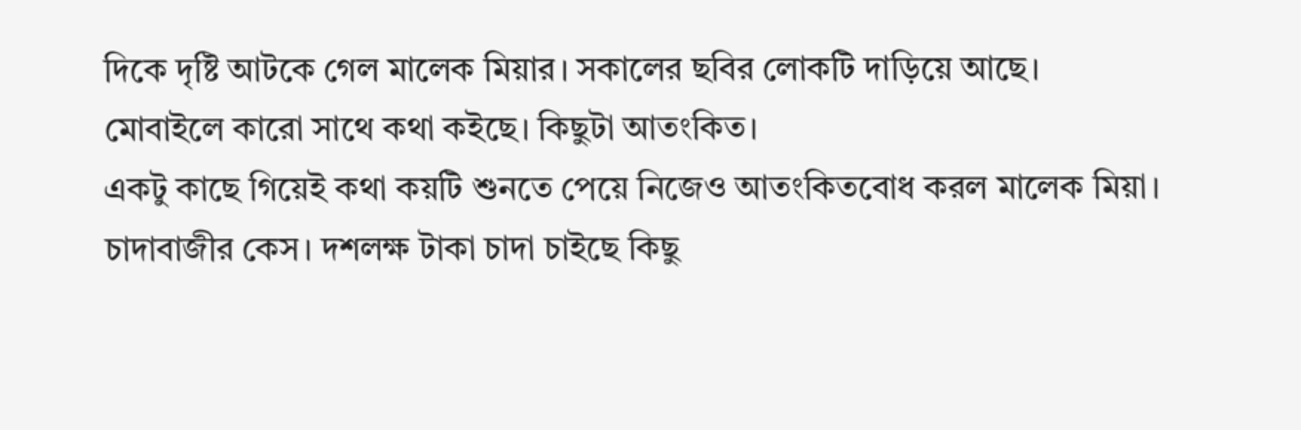দিকে দৃষ্টি আটকে গেল মালেক মিয়ার। সকালের ছবির লোকটি দাড়িয়ে আছে।
মোবাইলে কারো সাথে কথা কইছে। কিছুটা আতংকিত।
একটু কাছে গিয়েই কথা কয়টি শুনতে পেয়ে নিজেও আতংকিতবোধ করল মালেক মিয়া।
চাদাবাজীর কেস। দশলক্ষ টাকা চাদা চাইছে কিছু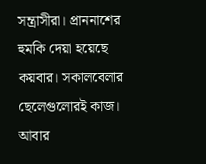সন্ত্রাসীরা। প্রাননাশের হুমকি দেয়া হয়েছে কয়বার। সকালবেলার ছেলেগুলোরই কাজ।
আবার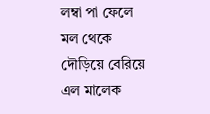লম্বা পা ফেলে মল থেকে দৌড়িয়ে বেরিয়ে এল মালেক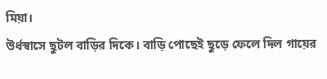মিয়া।
উর্ধস্বাসে ছুটল বাড়ির দিকে। বাড়ি পোছেই ছুড়ে ফেলে দিল গায়ের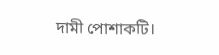দামী পোশাকটি।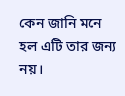কেন জানি মনে হল এটি তার জন্য নয়।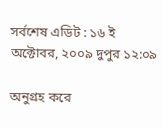সর্বশেষ এডিট : ১৬ ই অক্টোবর, ২০০৯ দুপুর ১২:০৯

অনুগ্রহ করে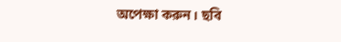অপেক্ষা করুন। ছবি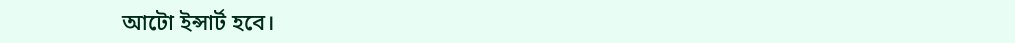আটো ইন্সার্ট হবে।